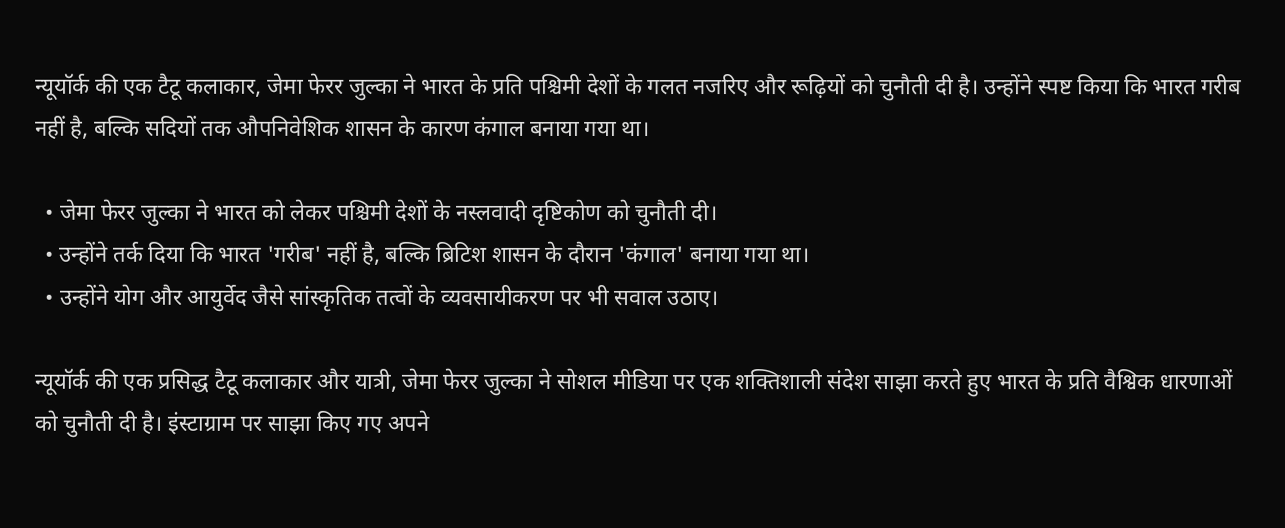न्यूयॉर्क की एक टैटू कलाकार, जेमा फेरर जुल्का ने भारत के प्रति पश्चिमी देशों के गलत नजरिए और रूढ़ियों को चुनौती दी है। उन्होंने स्पष्ट किया कि भारत गरीब नहीं है, बल्कि सदियों तक औपनिवेशिक शासन के कारण कंगाल बनाया गया था।

  • जेमा फेरर जुल्का ने भारत को लेकर पश्चिमी देशों के नस्लवादी दृष्टिकोण को चुनौती दी।
  • उन्होंने तर्क दिया कि भारत 'गरीब' नहीं है, बल्कि ब्रिटिश शासन के दौरान 'कंगाल' बनाया गया था।
  • उन्होंने योग और आयुर्वेद जैसे सांस्कृतिक तत्वों के व्यवसायीकरण पर भी सवाल उठाए।

न्यूयॉर्क की एक प्रसिद्ध टैटू कलाकार और यात्री, जेमा फेरर जुल्का ने सोशल मीडिया पर एक शक्तिशाली संदेश साझा करते हुए भारत के प्रति वैश्विक धारणाओं को चुनौती दी है। इंस्टाग्राम पर साझा किए गए अपने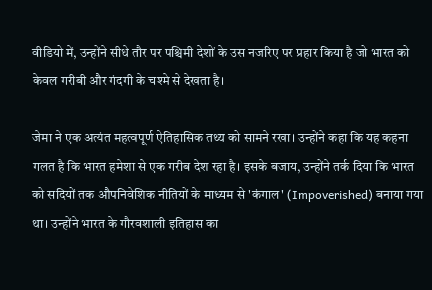वीडियो में, उन्होंने सीधे तौर पर पश्चिमी देशों के उस नजरिए पर प्रहार किया है जो भारत को केवल गरीबी और गंदगी के चश्मे से देखता है।

जेमा ने एक अत्यंत महत्वपूर्ण ऐतिहासिक तथ्य को सामने रखा। उन्होंने कहा कि यह कहना गलत है कि भारत हमेशा से एक गरीब देश रहा है। इसके बजाय, उन्होंने तर्क दिया कि भारत को सदियों तक औपनिवेशिक नीतियों के माध्यम से 'कंगाल' (Impoverished) बनाया गया था। उन्होंने भारत के गौरवशाली इतिहास का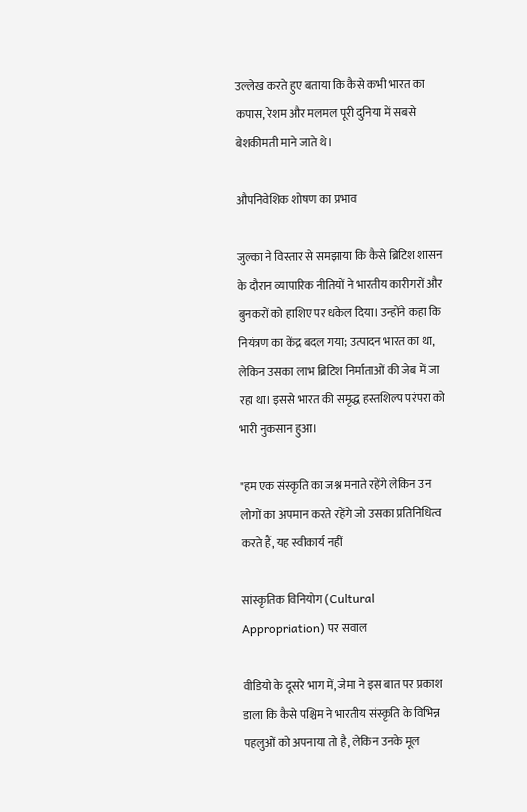उल्लेख करते हुए बताया कि कैसे कभी भारत का कपास, रेशम और मलमल पूरी दुनिया में सबसे बेशकीमती माने जाते थे।

औपनिवेशिक शोषण का प्रभाव

जुल्का ने विस्तार से समझाया कि कैसे ब्रिटिश शासन के दौरान व्यापारिक नीतियों ने भारतीय कारीगरों और बुनकरों को हाशिए पर धकेल दिया। उन्होंने कहा कि नियंत्रण का केंद्र बदल गया; उत्पादन भारत का था, लेकिन उसका लाभ ब्रिटिश निर्माताओं की जेब में जा रहा था। इससे भारत की समृद्ध हस्तशिल्प परंपरा को भारी नुकसान हुआ।

"हम एक संस्कृति का जश्न मनाते रहेंगे लेकिन उन लोगों का अपमान करते रहेंगे जो उसका प्रतिनिधित्व करते हैं, यह स्वीकार्य नहीं

सांस्कृतिक विनियोग (Cultural Appropriation) पर सवाल

वीडियो के दूसरे भाग में, जेमा ने इस बात पर प्रकाश डाला कि कैसे पश्चिम ने भारतीय संस्कृति के विभिन्न पहलुओं को अपनाया तो है, लेकिन उनके मूल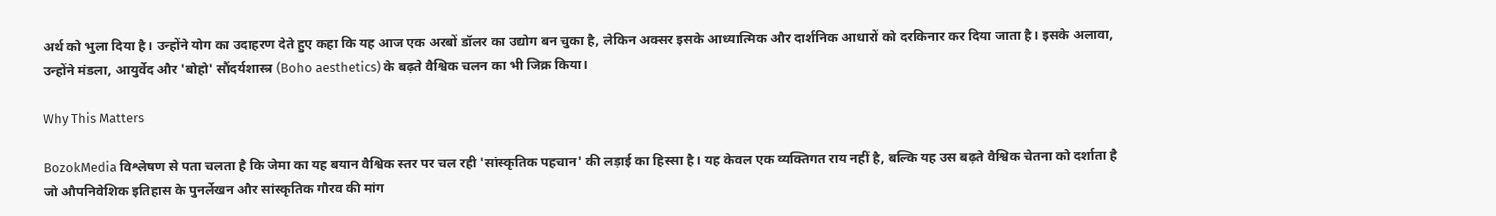अर्थ को भुला दिया है। उन्होंने योग का उदाहरण देते हुए कहा कि यह आज एक अरबों डॉलर का उद्योग बन चुका है, लेकिन अक्सर इसके आध्यात्मिक और दार्शनिक आधारों को दरकिनार कर दिया जाता है। इसके अलावा, उन्होंने मंडला, आयुर्वेद और 'बोहो' सौंदर्यशास्त्र (Boho aesthetics) के बढ़ते वैश्विक चलन का भी जिक्र किया।

Why This Matters

BozokMedia विश्लेषण से पता चलता है कि जेमा का यह बयान वैश्विक स्तर पर चल रही 'सांस्कृतिक पहचान' की लड़ाई का हिस्सा है। यह केवल एक व्यक्तिगत राय नहीं है, बल्कि यह उस बढ़ते वैश्विक चेतना को दर्शाता है जो औपनिवेशिक इतिहास के पुनर्लेखन और सांस्कृतिक गौरव की मांग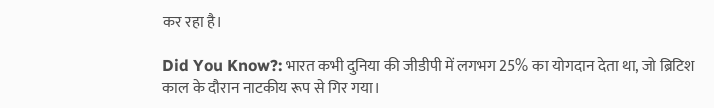कर रहा है।

Did You Know?: भारत कभी दुनिया की जीडीपी में लगभग 25% का योगदान देता था, जो ब्रिटिश काल के दौरान नाटकीय रूप से गिर गया।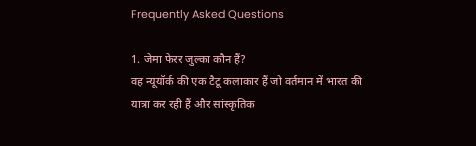Frequently Asked Questions

1. जेमा फेरर जुल्का कौन हैं?
वह न्यूयॉर्क की एक टैटू कलाकार हैं जो वर्तमान में भारत की यात्रा कर रही हैं और सांस्कृतिक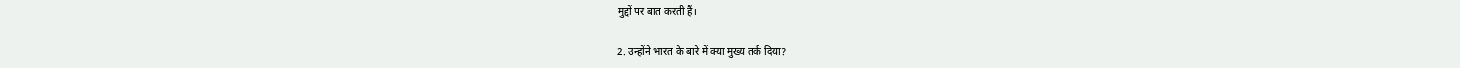मुद्दों पर बात करती हैं।

2. उन्होंने भारत के बारे में क्या मुख्य तर्क दिया?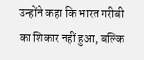उन्होंने कहा कि भारत गरीबी का शिकार नहीं हुआ, बल्कि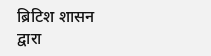ब्रिटिश शासन द्वारा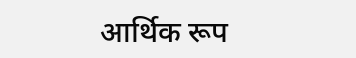आर्थिक रूप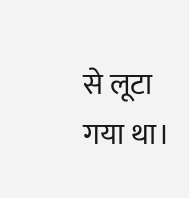से लूटा गया था।